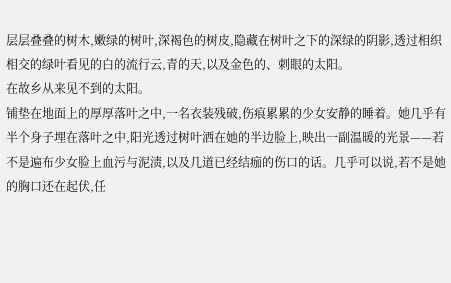层层叠叠的树木,嫩绿的树叶,深褐色的树皮,隐藏在树叶之下的深绿的阴影,透过相织相交的绿叶看见的白的流行云,青的天,以及金色的、刺眼的太阳。
在故乡从来见不到的太阳。
铺垫在地面上的厚厚落叶之中,一名衣装残破,伤痕累累的少女安静的睡着。她几乎有半个身子埋在落叶之中,阳光透过树叶洒在她的半边脸上,映出一副温暖的光景——若不是遍布少女脸上血污与泥渍,以及几道已经结痂的伤口的话。几乎可以说,若不是她的胸口还在起伏,任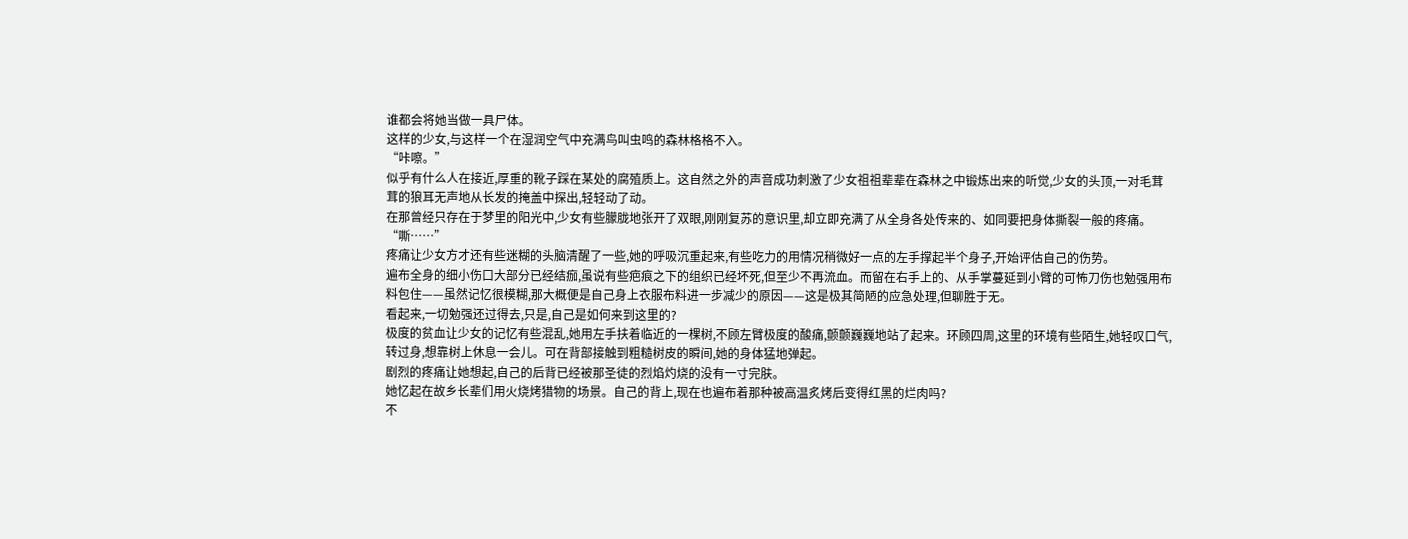谁都会将她当做一具尸体。
这样的少女,与这样一个在湿润空气中充满鸟叫虫鸣的森林格格不入。
“咔嚓。”
似乎有什么人在接近,厚重的靴子踩在某处的腐殖质上。这自然之外的声音成功刺激了少女祖祖辈辈在森林之中锻炼出来的听觉,少女的头顶,一对毛茸茸的狼耳无声地从长发的掩盖中探出,轻轻动了动。
在那曾经只存在于梦里的阳光中,少女有些朦胧地张开了双眼,刚刚复苏的意识里,却立即充满了从全身各处传来的、如同要把身体撕裂一般的疼痛。
“嘶……”
疼痛让少女方才还有些迷糊的头脑清醒了一些,她的呼吸沉重起来,有些吃力的用情况稍微好一点的左手撑起半个身子,开始评估自己的伤势。
遍布全身的细小伤口大部分已经结痂,虽说有些疤痕之下的组织已经坏死,但至少不再流血。而留在右手上的、从手掌蔓延到小臂的可怖刀伤也勉强用布料包住——虽然记忆很模糊,那大概便是自己身上衣服布料进一步减少的原因——这是极其简陋的应急处理,但聊胜于无。
看起来,一切勉强还过得去,只是,自己是如何来到这里的?
极度的贫血让少女的记忆有些混乱,她用左手扶着临近的一棵树,不顾左臂极度的酸痛,颤颤巍巍地站了起来。环顾四周,这里的环境有些陌生,她轻叹口气,转过身,想靠树上休息一会儿。可在背部接触到粗糙树皮的瞬间,她的身体猛地弹起。
剧烈的疼痛让她想起,自己的后背已经被那圣徒的烈焰灼烧的没有一寸完肤。
她忆起在故乡长辈们用火烧烤猎物的场景。自己的背上,现在也遍布着那种被高温炙烤后变得红黑的烂肉吗?
不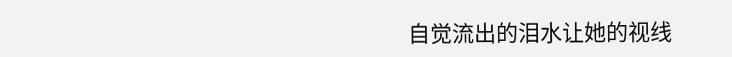自觉流出的泪水让她的视线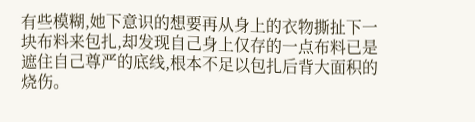有些模糊,她下意识的想要再从身上的衣物撕扯下一块布料来包扎,却发现自己身上仅存的一点布料已是遮住自己尊严的底线,根本不足以包扎后背大面积的烧伤。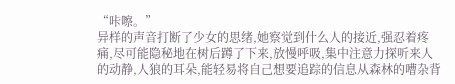“咔嚓。”
异样的声音打断了少女的思绪,她察觉到什么人的接近,强忍着疼痛,尽可能隐秘地在树后蹲了下来,放慢呼吸,集中注意力探听来人的动静,人狼的耳朵,能轻易将自己想要追踪的信息从森林的嘈杂背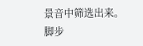景音中筛选出来。
脚步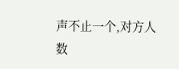声不止一个,对方人数